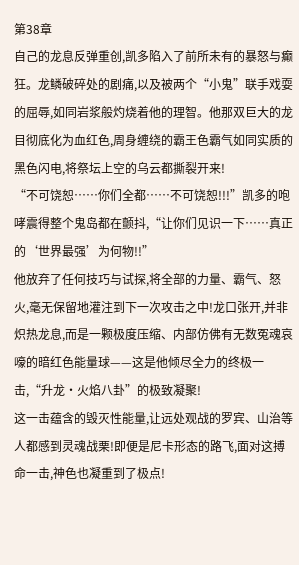第38章
自己的龙息反弹重创,凯多陷入了前所未有的暴怒与癫狂。龙鳞破碎处的剧痛,以及被两个“小鬼”联手戏耍的屈辱,如同岩浆般灼烧着他的理智。他那双巨大的龙目彻底化为血红色,周身缠绕的霸王色霸气如同实质的黑色闪电,将祭坛上空的乌云都撕裂开来!
“不可饶恕……你们全都……不可饶恕!!!”凯多的咆哮震得整个鬼岛都在颤抖,“让你们见识一下……真正的‘世界最强’为何物!!”
他放弃了任何技巧与试探,将全部的力量、霸气、怒火,毫无保留地灌注到下一次攻击之中!龙口张开,并非炽热龙息,而是一颗极度压缩、内部仿佛有无数冤魂哀嚎的暗红色能量球——这是他倾尽全力的终极一击,“升龙·火焰八卦”的极致凝聚!
这一击蕴含的毁灭性能量,让远处观战的罗宾、山治等人都感到灵魂战栗!即便是尼卡形态的路飞,面对这搏命一击,神色也凝重到了极点!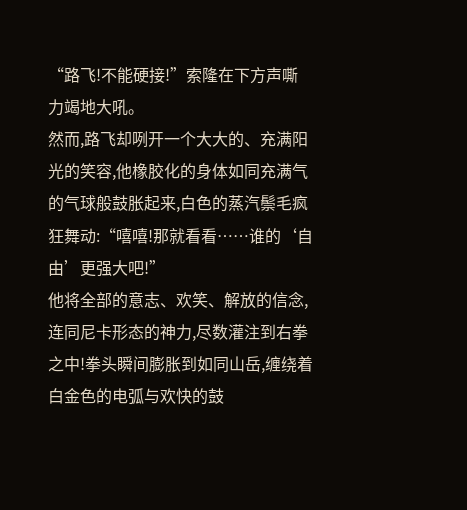“路飞!不能硬接!”索隆在下方声嘶力竭地大吼。
然而,路飞却咧开一个大大的、充满阳光的笑容,他橡胶化的身体如同充满气的气球般鼓胀起来,白色的蒸汽鬃毛疯狂舞动:“嘻嘻!那就看看……谁的‘自由’更强大吧!”
他将全部的意志、欢笑、解放的信念,连同尼卡形态的神力,尽数灌注到右拳之中!拳头瞬间膨胀到如同山岳,缠绕着白金色的电弧与欢快的鼓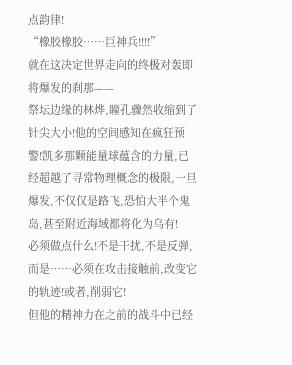点韵律!
“橡胶橡胶……巨神兵!!!!”
就在这决定世界走向的终极对轰即将爆发的刹那——
祭坛边缘的林烨,瞳孔骤然收缩到了针尖大小!他的空间感知在疯狂预警!凯多那颗能量球蕴含的力量,已经超越了寻常物理概念的极限,一旦爆发,不仅仅是路飞,恐怕大半个鬼岛,甚至附近海域都将化为乌有!
必须做点什么!不是干扰,不是反弹,而是……必须在攻击接触前,改变它的轨迹!或者,削弱它!
但他的精神力在之前的战斗中已经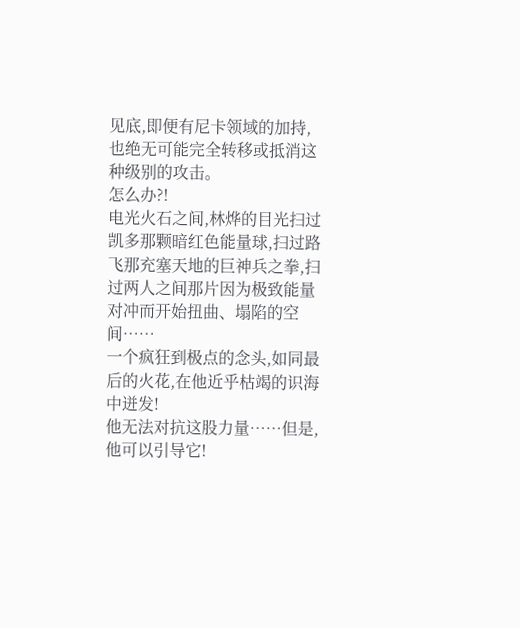见底,即便有尼卡领域的加持,也绝无可能完全转移或抵消这种级别的攻击。
怎么办?!
电光火石之间,林烨的目光扫过凯多那颗暗红色能量球,扫过路飞那充塞天地的巨神兵之拳,扫过两人之间那片因为极致能量对冲而开始扭曲、塌陷的空间……
一个疯狂到极点的念头,如同最后的火花,在他近乎枯竭的识海中迸发!
他无法对抗这股力量……但是,他可以引导它!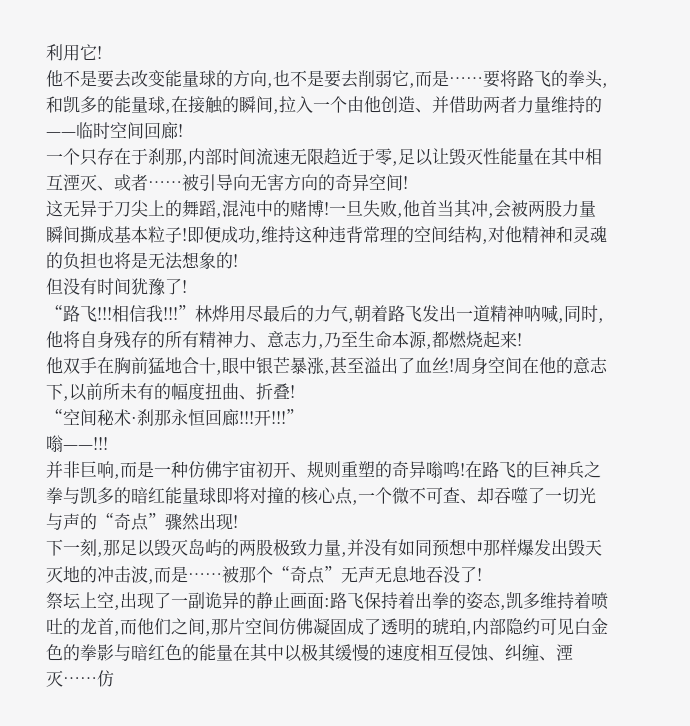利用它!
他不是要去改变能量球的方向,也不是要去削弱它,而是……要将路飞的拳头,和凯多的能量球,在接触的瞬间,拉入一个由他创造、并借助两者力量维持的——临时空间回廊!
一个只存在于刹那,内部时间流速无限趋近于零,足以让毁灭性能量在其中相互湮灭、或者……被引导向无害方向的奇异空间!
这无异于刀尖上的舞蹈,混沌中的赌博!一旦失败,他首当其冲,会被两股力量瞬间撕成基本粒子!即便成功,维持这种违背常理的空间结构,对他精神和灵魂的负担也将是无法想象的!
但没有时间犹豫了!
“路飞!!!相信我!!!”林烨用尽最后的力气,朝着路飞发出一道精神呐喊,同时,他将自身残存的所有精神力、意志力,乃至生命本源,都燃烧起来!
他双手在胸前猛地合十,眼中银芒暴涨,甚至溢出了血丝!周身空间在他的意志下,以前所未有的幅度扭曲、折叠!
“空间秘术·刹那永恒回廊!!!开!!!”
嗡——!!!
并非巨响,而是一种仿佛宇宙初开、规则重塑的奇异嗡鸣!在路飞的巨神兵之拳与凯多的暗红能量球即将对撞的核心点,一个微不可查、却吞噬了一切光与声的“奇点”骤然出现!
下一刻,那足以毁灭岛屿的两股极致力量,并没有如同预想中那样爆发出毁天灭地的冲击波,而是……被那个“奇点”无声无息地吞没了!
祭坛上空,出现了一副诡异的静止画面:路飞保持着出拳的姿态,凯多维持着喷吐的龙首,而他们之间,那片空间仿佛凝固成了透明的琥珀,内部隐约可见白金色的拳影与暗红色的能量在其中以极其缓慢的速度相互侵蚀、纠缠、湮灭……仿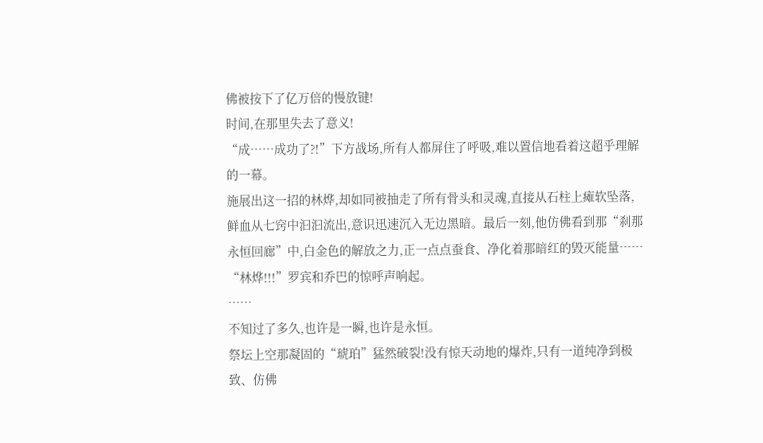佛被按下了亿万倍的慢放键!
时间,在那里失去了意义!
“成……成功了?!”下方战场,所有人都屏住了呼吸,难以置信地看着这超乎理解的一幕。
施展出这一招的林烨,却如同被抽走了所有骨头和灵魂,直接从石柱上瘫软坠落,鲜血从七窍中汩汩流出,意识迅速沉入无边黑暗。最后一刻,他仿佛看到那“刹那永恒回廊”中,白金色的解放之力,正一点点蚕食、净化着那暗红的毁灭能量……
“林烨!!!”罗宾和乔巴的惊呼声响起。
……
不知过了多久,也许是一瞬,也许是永恒。
祭坛上空那凝固的“琥珀”猛然破裂!没有惊天动地的爆炸,只有一道纯净到极致、仿佛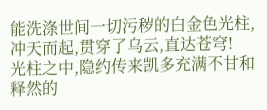能洗涤世间一切污秽的白金色光柱,冲天而起,贯穿了乌云,直达苍穹!
光柱之中,隐约传来凯多充满不甘和释然的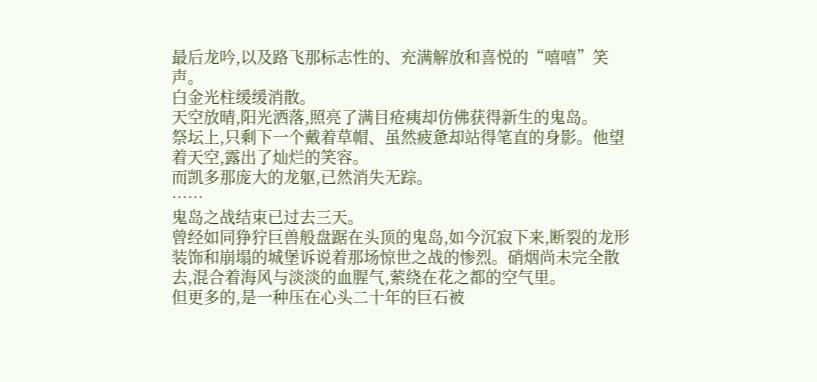最后龙吟,以及路飞那标志性的、充满解放和喜悦的“嘻嘻”笑声。
白金光柱缓缓消散。
天空放晴,阳光洒落,照亮了满目疮痍却仿佛获得新生的鬼岛。
祭坛上,只剩下一个戴着草帽、虽然疲惫却站得笔直的身影。他望着天空,露出了灿烂的笑容。
而凯多那庞大的龙躯,已然消失无踪。
……
鬼岛之战结束已过去三天。
曾经如同狰狞巨兽般盘踞在头顶的鬼岛,如今沉寂下来,断裂的龙形装饰和崩塌的城堡诉说着那场惊世之战的惨烈。硝烟尚未完全散去,混合着海风与淡淡的血腥气,萦绕在花之都的空气里。
但更多的,是一种压在心头二十年的巨石被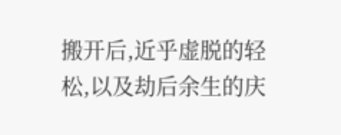搬开后,近乎虚脱的轻松,以及劫后余生的庆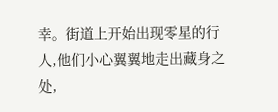幸。街道上开始出现零星的行人,他们小心翼翼地走出藏身之处,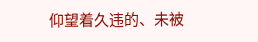仰望着久违的、未被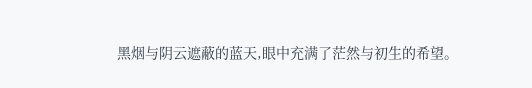黑烟与阴云遮蔽的蓝天,眼中充满了茫然与初生的希望。